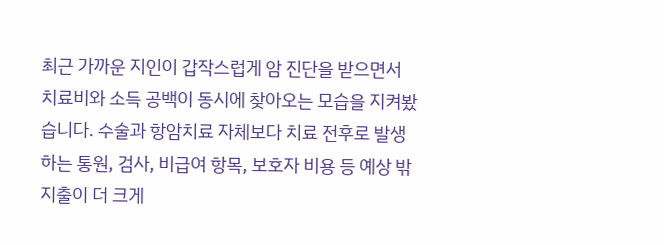최근 가까운 지인이 갑작스럽게 암 진단을 받으면서 치료비와 소득 공백이 동시에 찾아오는 모습을 지켜봤습니다. 수술과 항암치료 자체보다 치료 전후로 발생하는 통원, 검사, 비급여 항목, 보호자 비용 등 예상 밖 지출이 더 크게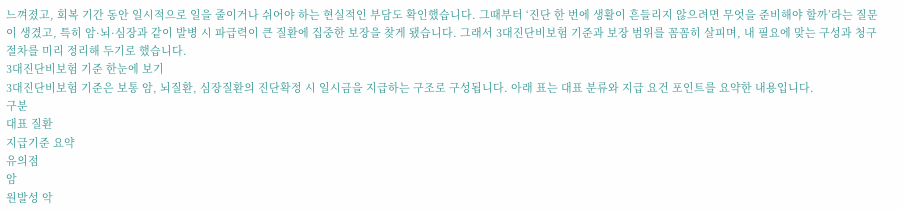느껴졌고, 회복 기간 동안 일시적으로 일을 줄이거나 쉬어야 하는 현실적인 부담도 확인했습니다. 그때부터 ‘진단 한 번에 생활이 흔들리지 않으려면 무엇을 준비해야 할까’라는 질문이 생겼고, 특히 암·뇌·심장과 같이 발병 시 파급력이 큰 질환에 집중한 보장을 찾게 됐습니다. 그래서 3대진단비보험 기준과 보장 범위를 꼼꼼히 살피며, 내 필요에 맞는 구성과 청구 절차를 미리 정리해 두기로 했습니다.
3대진단비보험 기준 한눈에 보기
3대진단비보험 기준은 보통 암, 뇌질환, 심장질환의 진단확정 시 일시금을 지급하는 구조로 구성됩니다. 아래 표는 대표 분류와 지급 요건 포인트를 요약한 내용입니다.
구분
대표 질환
지급기준 요약
유의점
암
원발성 악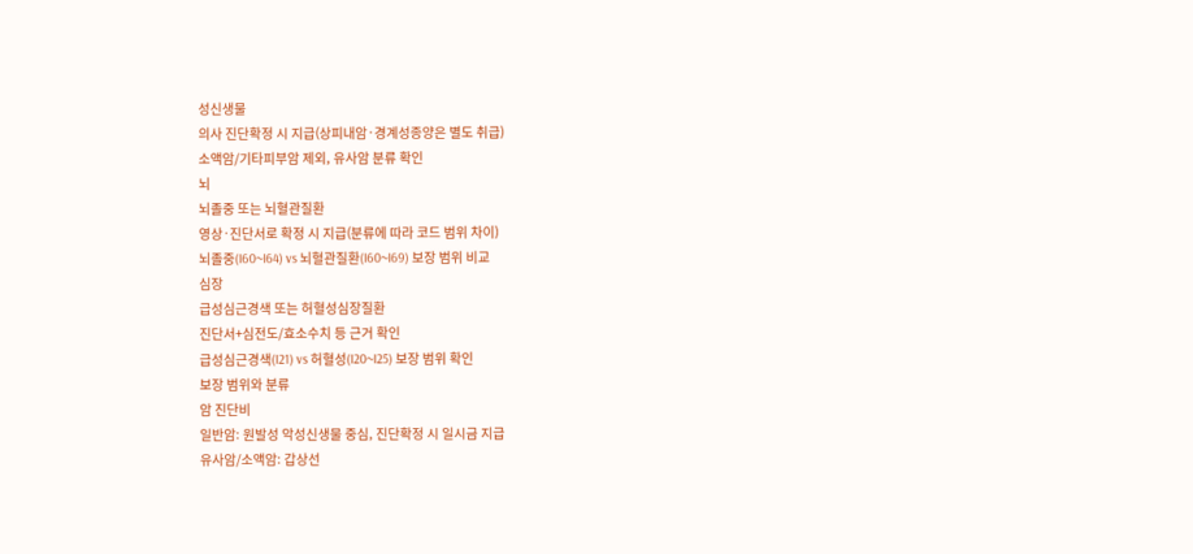성신생물
의사 진단확정 시 지급(상피내암·경계성종양은 별도 취급)
소액암/기타피부암 제외, 유사암 분류 확인
뇌
뇌졸중 또는 뇌혈관질환
영상·진단서로 확정 시 지급(분류에 따라 코드 범위 차이)
뇌졸중(I60~I64) vs 뇌혈관질환(I60~I69) 보장 범위 비교
심장
급성심근경색 또는 허혈성심장질환
진단서+심전도/효소수치 등 근거 확인
급성심근경색(I21) vs 허혈성(I20~I25) 보장 범위 확인
보장 범위와 분류
암 진단비
일반암: 원발성 악성신생물 중심, 진단확정 시 일시금 지급
유사암/소액암: 갑상선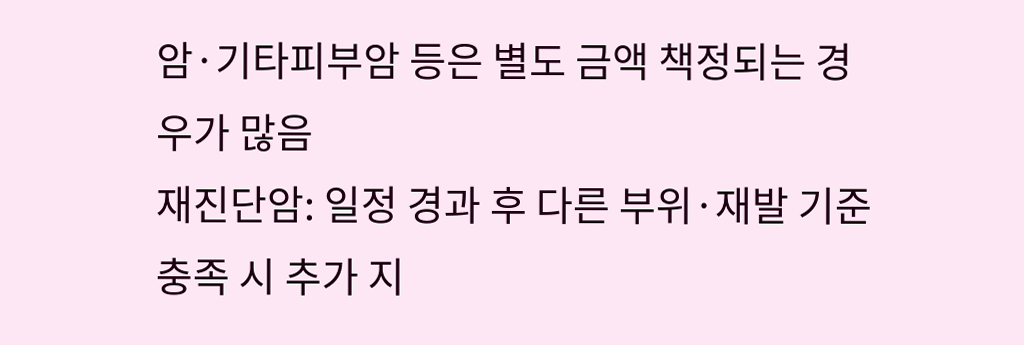암·기타피부암 등은 별도 금액 책정되는 경우가 많음
재진단암: 일정 경과 후 다른 부위·재발 기준 충족 시 추가 지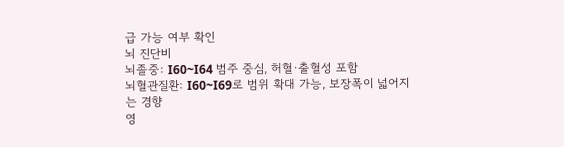급 가능 여부 확인
뇌 진단비
뇌졸중: I60~I64 범주 중심, 허혈·출혈성 포함
뇌혈관질환: I60~I69로 범위 확대 가능, 보장폭이 넓어지는 경향
영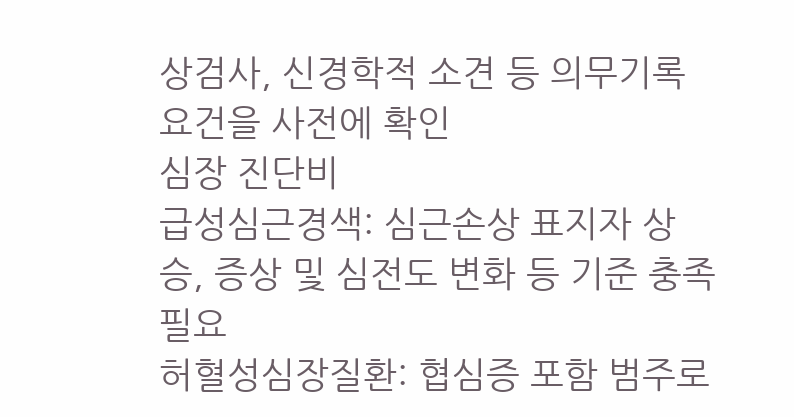상검사, 신경학적 소견 등 의무기록 요건을 사전에 확인
심장 진단비
급성심근경색: 심근손상 표지자 상승, 증상 및 심전도 변화 등 기준 충족 필요
허혈성심장질환: 협심증 포함 범주로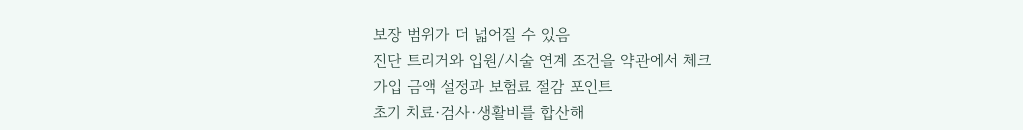보장 범위가 더 넓어질 수 있음
진단 트리거와 입원/시술 연계 조건을 약관에서 체크
가입 금액 설정과 보험료 절감 포인트
초기 치료·검사·생활비를 합산해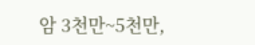암 3천만~5천만,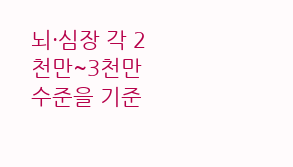뇌·심장 각 2천만~3천만 수준을 기준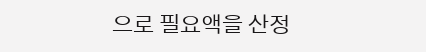으로 필요액을 산정